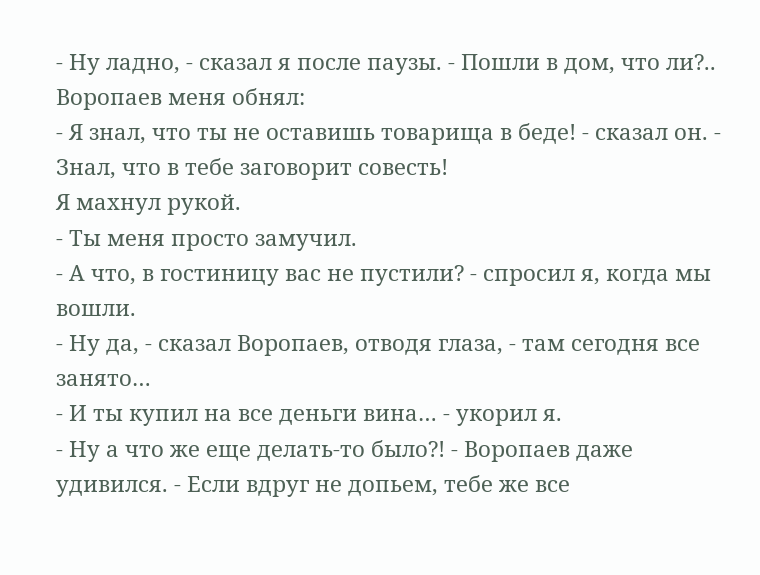- Ну ладно, - сказал я после паузы. - Пошли в дом, что ли?..
Воропаев меня обнял:
- Я знал, что ты не оставишь товарища в беде! - сказал он. - Знал, что в тебе заговорит совесть!
Я махнул рукой.
- Ты меня просто замучил.
- А что, в гостиницу вас не пустили? - спросил я, когда мы вошли.
- Ну да, - сказал Воропаев, отводя глаза, - там сегодня все занято…
- И ты купил на все деньги вина… - укорил я.
- Ну а что же еще делать-то было?! - Воропаев даже удивился. - Если вдруг не допьем, тебе же все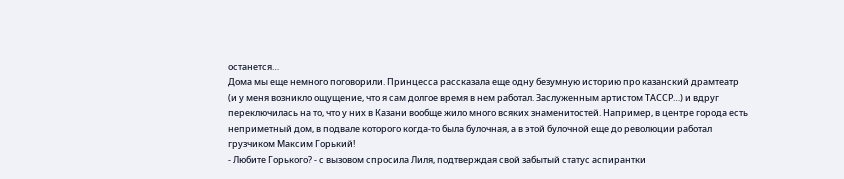останется…
Дома мы еще немного поговорили. Принцесса рассказала еще одну безумную историю про казанский драмтеатр (и у меня возникло ощущение, что я сам долгое время в нем работал. Заслуженным артистом ТАССР…) и вдруг переключилась на то, что у них в Казани вообще жило много всяких знаменитостей. Например, в центре города есть неприметный дом, в подвале которого когда-то была булочная, а в этой булочной еще до революции работал грузчиком Максим Горький!
- Любите Горького? - с вызовом спросила Лиля, подтверждая свой забытый статус аспирантки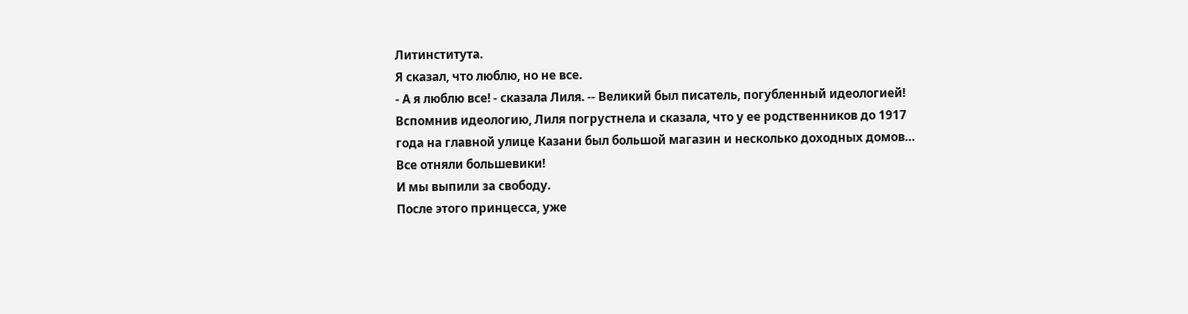Литинститута.
Я сказал, что люблю, но не все.
- А я люблю все! - сказала Лиля. -- Великий был писатель, погубленный идеологией!
Вспомнив идеологию, Лиля погрустнела и сказала, что у ее родственников до 1917 года на главной улице Казани был большой магазин и несколько доходных домов… Все отняли большевики!
И мы выпили за свободу.
После этого принцесса, уже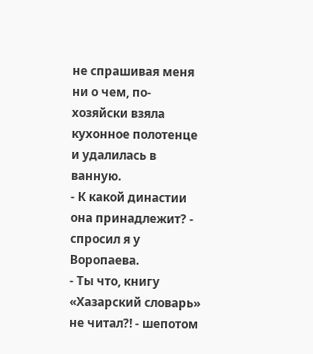не спрашивая меня ни о чем, по-хозяйски взяла кухонное полотенце и удалилась в ванную.
- К какой династии она принадлежит? - спросил я у Воропаева.
- Ты что, книгу «Хазарский словарь» не читал?! - шепотом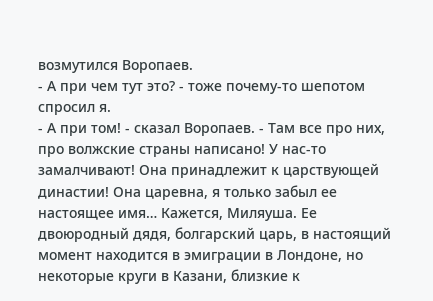возмутился Воропаев.
- А при чем тут это? - тоже почему-то шепотом спросил я.
- А при том! - сказал Воропаев. - Там все про них, про волжские страны написано! У нас-то замалчивают! Она принадлежит к царствующей династии! Она царевна, я только забыл ее настоящее имя… Кажется, Миляуша. Ее двоюродный дядя, болгарский царь, в настоящий момент находится в эмиграции в Лондоне, но некоторые круги в Казани, близкие к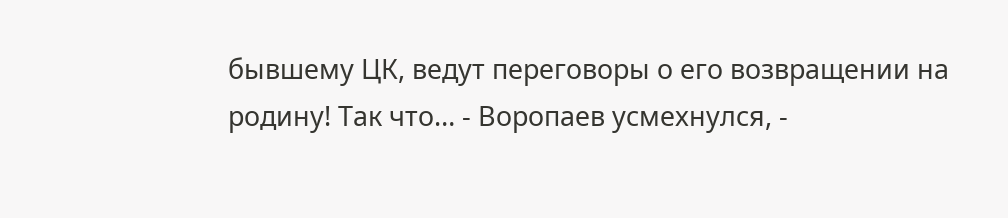бывшему ЦК, ведут переговоры о его возвращении на родину! Так что… - Воропаев усмехнулся, -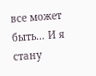все может быть… И я стану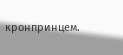кронпринцем.